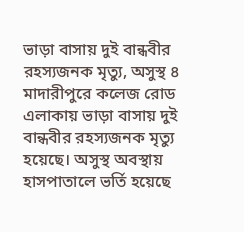ভাড়া বাসায় দুই বান্ধবীর রহস্যজনক মৃত্যু, অসুস্থ ৪
মাদারীপুরে কলেজ রোড এলাকায় ভাড়া বাসায় দুই বান্ধবীর রহস্যজনক মৃত্যু হয়েছে। অসুস্থ অবস্থায় হাসপাতালে ভর্তি হয়েছে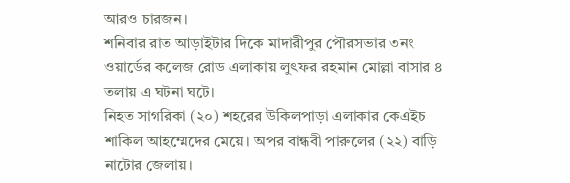আরও চারজন।
শনিবার রাত আড়াইটার দিকে মাদারীপুর পৌরসভার ৩নং ওয়ার্ডের কলেজ রোড এলাকায় লুৎফর রহমান মোল্লা বাসার ৪ তলায় এ ঘটনা ঘটে।
নিহত সাগরিকা (২০) শহরের উকিলপাড়া এলাকার কেএইচ শাকিল আহম্মেদের মেয়ে। অপর বান্ধবী পারুলের (২২) বাড়ি নাটোর জেলায়।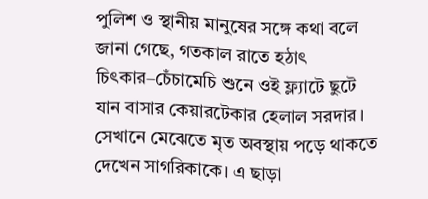পুলিশ ও স্থানীয় মানুষের সঙ্গে কথা বলে জানা গেছে, গতকাল রাতে হঠাৎ চিৎকার–চেঁচামেচি শুনে ওই ফ্ল্যাটে ছুটে যান বাসার কেয়ারটেকার হেলাল সরদার। সেখানে মেঝেতে মৃত অবস্থায় পড়ে থাকতে দেখেন সাগরিকাকে। এ ছাড়া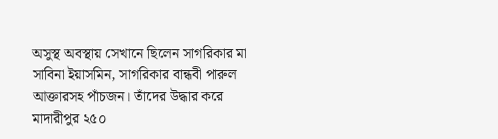অসুস্থ অবস্থায় সেখানে ছিলেন সাগরিকার মা সাবিনা ইয়াসমিন, সাগরিকার বান্ধবী পারুল আক্তারসহ পাঁচজন। তাঁদের উদ্ধার করে মাদারীপুর ২৫০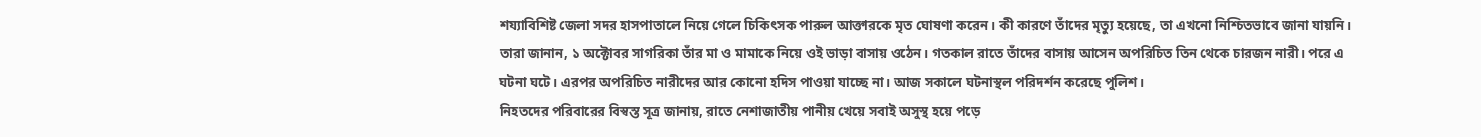শয্যাবিশিষ্ট জেলা সদর হাসপাতালে নিয়ে গেলে চিকিৎসক পারুল আক্তারকে মৃত ঘোষণা করেন। কী কারণে তাঁদের মৃত্যু হয়েছে, তা এখনো নিশ্চিতভাবে জানা যায়নি।
তারা জানান, ১ অক্টোবর সাগরিকা তাঁর মা ও মামাকে নিয়ে ওই ভাড়া বাসায় ওঠেন। গতকাল রাতে তাঁদের বাসায় আসেন অপরিচিত তিন থেকে চারজন নারী। পরে এ ঘটনা ঘটে। এরপর অপরিচিত নারীদের আর কোনো হদিস পাওয়া যাচ্ছে না। আজ সকালে ঘটনাস্থল পরিদর্শন করেছে পুলিশ।
নিহতদের পরিবারের বিস্বস্ত সূত্র জানায়, রাতে নেশাজাতীয় পানীয় খেয়ে সবাই অসুস্থ হয়ে পড়ে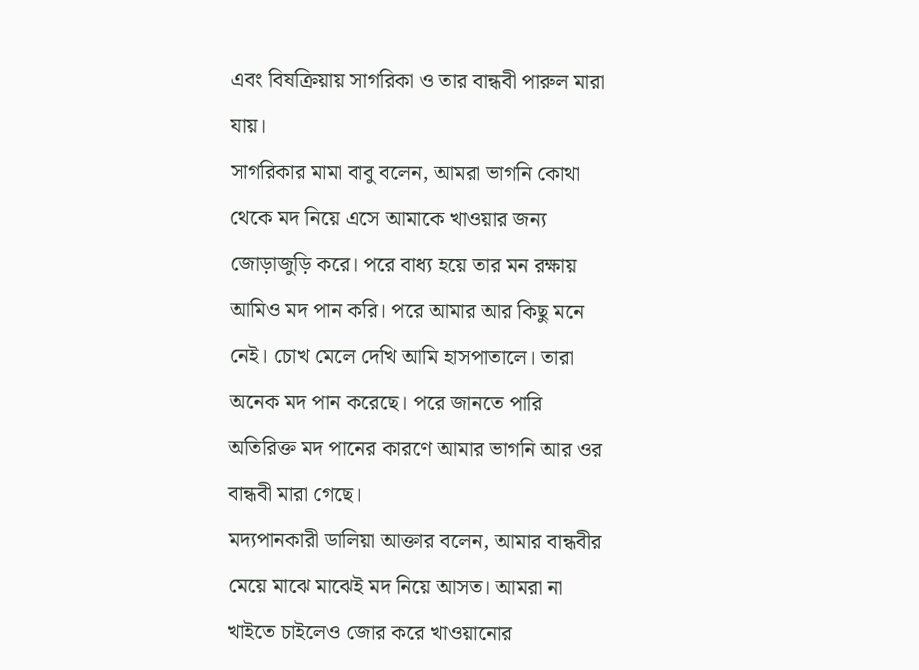এবং বিষক্রিয়ায় সাগরিকা ও তার বান্ধবী পারুল মারা যায়।
সাগরিকার মামা বাবু বলেন, আমরা ভাগনি কোথা থেকে মদ নিয়ে এসে আমাকে খাওয়ার জন্য জোড়াজুড়ি করে। পরে বাধ্য হয়ে তার মন রক্ষায় আমিও মদ পান করি। পরে আমার আর কিছু মনে নেই। চোখ মেলে দেখি আমি হাসপাতালে। তারা অনেক মদ পান করেছে। পরে জানতে পারি অতিরিক্ত মদ পানের কারণে আমার ভাগনি আর ওর বান্ধবী মারা গেছে।
মদ্যপানকারী ডালিয়া আক্তার বলেন, আমার বান্ধবীর মেয়ে মাঝে মাঝেই মদ নিয়ে আসত। আমরা না খাইতে চাইলেও জোর করে খাওয়ানোর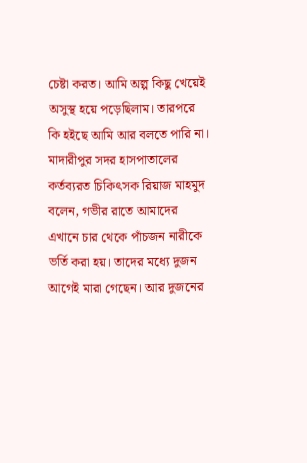চেষ্টা করত। আমি অল্প কিছু খেয়েই অসুস্থ হয়ে পড়েছিলাম। তারপরে কি হইছে আমি আর বলতে পারি না।
মাদারীপুর সদর হাসপাতালের কর্তব্যরত চিকিৎসক রিয়াজ মাহমুদ বলেন, গভীর রাতে আমাদের এখানে চার থেকে পাঁচজন নারীকে ভর্তি করা হয়। তাদের মধ্যে দুজন আগেই মারা গেছেন। আর দুজনের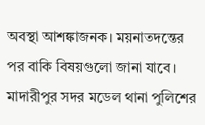অবস্থা আশঙ্কাজনক। ময়নাতদন্তের পর বাকি বিষয়গুলো জানা যাবে।
মাদারীপুর সদর মডেল থানা পুলিশের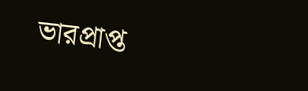ভারপ্রাপ্ত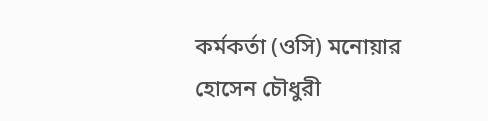কর্মকর্তা (ওসি) মনোয়ার হোসেন চৌধুরী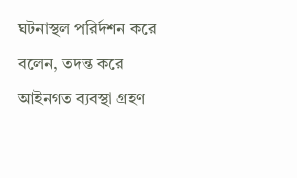ঘটনাস্থল পরির্দশন করে বলেন, তদন্ত করে আইনগত ব্যবস্থা গ্রহণ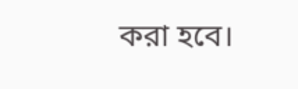করা হবে।